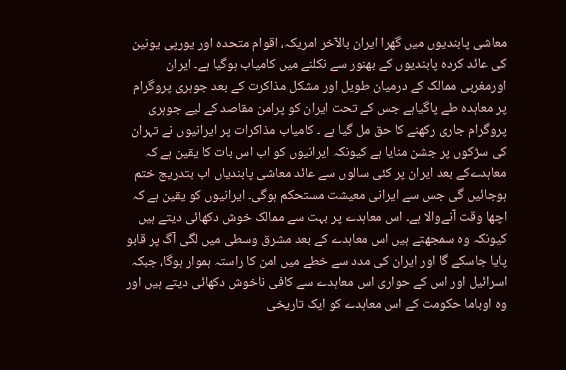معاشی پابندیوں میں گھرا ایران بالآخر امریکہ، اقوام متحدہ اور یورپی یونین کی عائد کردہ پابندیوں کے بھنور سے نکلنے میں کامیاب ہوگیا ہے۔ ایران اورمغربی ممالک کے درمیان طویل اور مشکل مذاکرت کے بعد جوہری پروگرام پر معاہدہ طے پاگیاہے جس کے تحت ایران کو پرامن مقاصد کے لیے جوہری پروگرام جاری رکھنے کا حق مل گیا ہے ۔ کامیاب مذاکرات پر ایرانیوں نے تہران کی سڑکوں پر جشن منایا ہے کیونکہ ایرانیوں کو اب اس بات کا یقین ہے کہ معاہدےکے بعد ایران پر کئی سالوں سے عائد معاشی پابندیاں اب بتدریج ختم ہوجائیں گی جس سے ایرانی معیشت مستحکم ہوگی۔ ایرانیوں کو یقین ہے کہ اچھا وقت آنےوالا ہے۔ اس معاہدے پر بہت سے ممالک خوش دکھائی دیتے ہیں کیونکہ وہ سمجھتے ہیں اس معاہدے کے بعد مشرق وسطی میں لگی آگ پر قابو پایا جاسکے گا اور ایران کی مدد سے خطے میں امن کا راستہ ہموار ہوگا، جبکہ اسرائیل اور اس کے حواری اس معاہدے سے کافی ناخوش دکھائی دیتے ہیں اور وہ اوباما حکومت کے اس معاہدے کو ایک تاریخی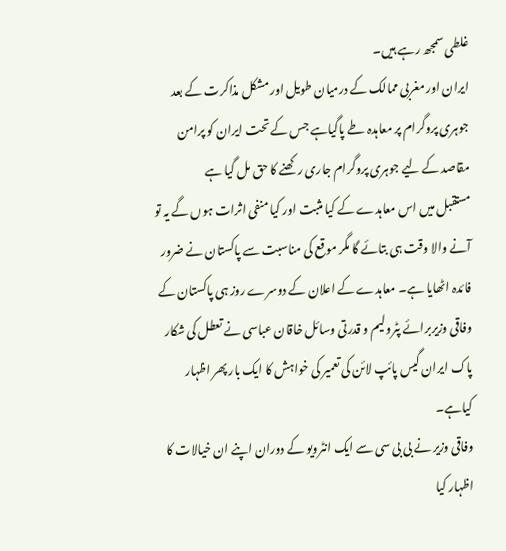غلطی سمجھ رہے ہیں۔
ایران اور مغربی ممالک کے درمیان طویل اور مشکل مذاکرت کے بعد جوہری پروگرام پر معاہدہ طے پاگیاہے جس کے تحت ایران کو پرامن مقاصد کے لیے جوہری پروگرام جاری رکھنے کا حق مل گیا ہے
مستقبل میں اس معاہدے کے کیا مثبت اور کیا منفی اثرات ہوں گے یہ تو آنے والا وقت ہی بتائے گا مگر موقع کی مناسبت سے پاکستان نے ضرور فائدہ اٹھایا ہے۔ معاہدے کے اعلان کے دوسرے روز ہی پاکستان کے وفاقی وزیربرائے پٹرولیم و قدرتی وسائل خاقان عباسی نے تعطل کی شکار پاک ایران گیس پائپ لائن کی تعمیر کی خواہش کا ایک بار پھر اظہار کیاہے۔
وفاقی وزیر نے بی بی سی سے ایک انٹرویو کے دوران اپنے ان خیالات کا اظہار کیا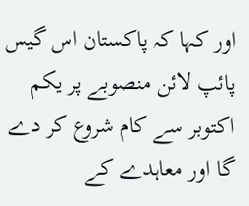اور کہا کہ پاکستان اس گیس پائپ لائن منصوبے پر یکم اکتوبر سے کام شروع کر دے گا اور معاہدے کے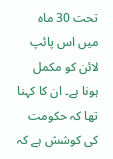تحت 30 ماہ میں اس پائپ لائن کو مکمل ہونا ہے۔ ان کا کہنا تھا کہ حکومت کی کوشش ہے کہ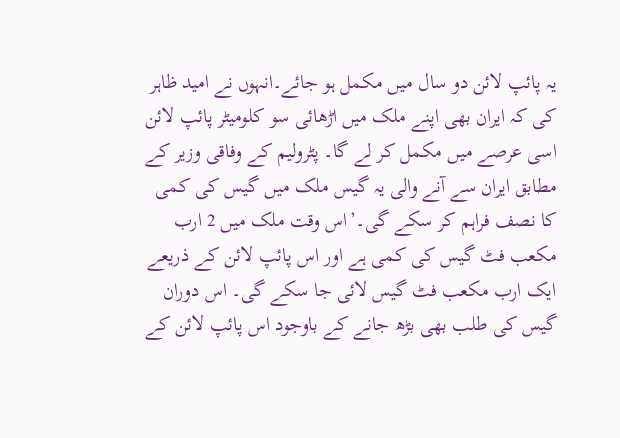یہ پائپ لائن دو سال میں مکمل ہو جائے۔انہوں نے امید ظاہر کی کہ ایران بھی اپنے ملک میں اڑھائی سو کلومیٹر پائپ لائن اسی عرصے میں مکمل کر لے گا۔ پٹرولیم کے وفاقی وزیر کے مطابق ایران سے آنے والی یہ گیس ملک میں گیس کی کمی کا نصف فراہم کر سکے گی۔’اس وقت ملک میں 2 ارب مکعب فٹ گیس کی کمی ہے اور اس پائپ لائن کے ذریعے ایک ارب مکعب فٹ گیس لائی جا سکے گی۔ اس دوران گیس کی طلب بھی بڑھ جانے کے باوجود اس پائپ لائن کے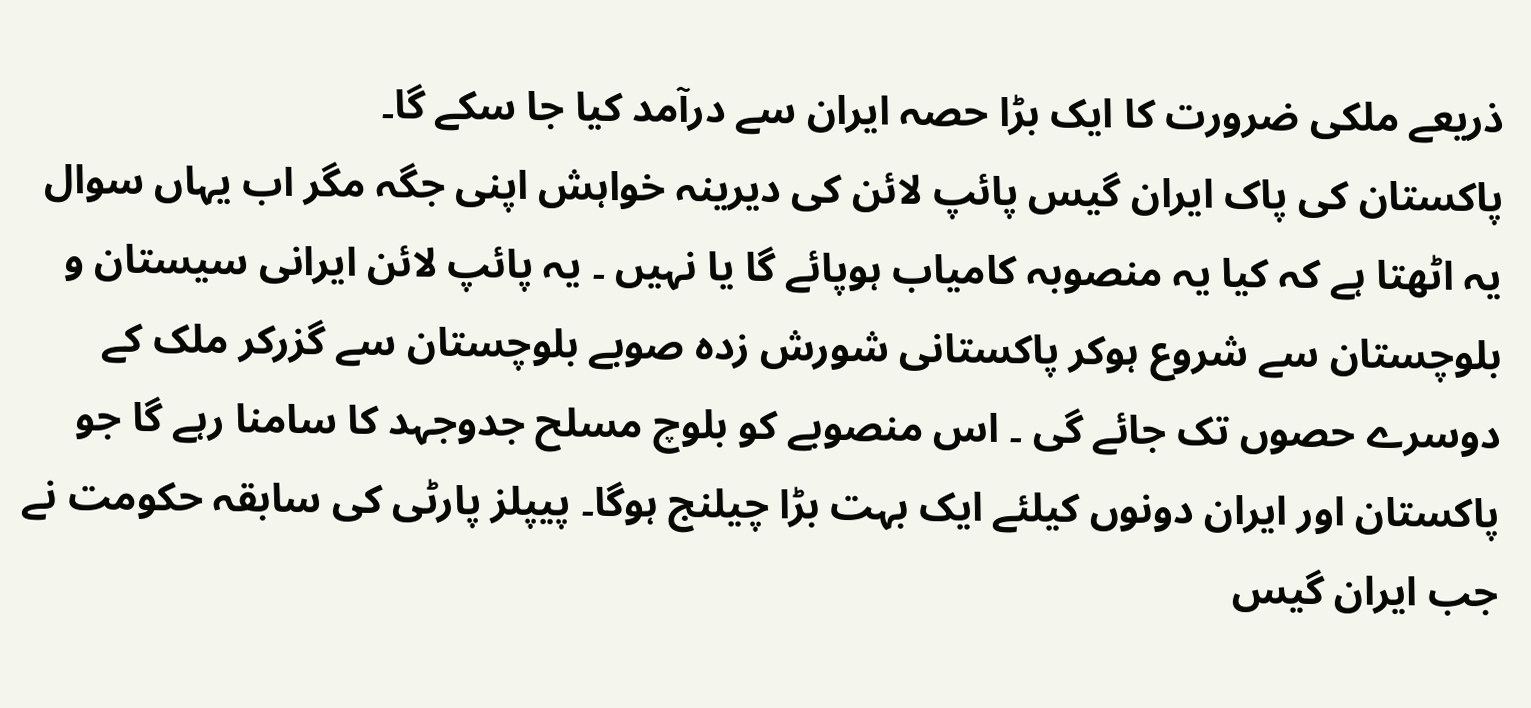ذریعے ملکی ضرورت کا ایک بڑا حصہ ایران سے درآمد کیا جا سکے گا۔
پاکستان کی پاک ایران گیس پائپ لائن کی دیرینہ خواہش اپنی جگہ مگر اب یہاں سوال یہ اٹھتا ہے کہ کیا یہ منصوبہ کامیاب ہوپائے گا یا نہیں ۔ یہ پائپ لائن ایرانی سیستان و بلوچستان سے شروع ہوکر پاکستانی شورش زدہ صوبے بلوچستان سے گزرکر ملک کے دوسرے حصوں تک جائے گی ۔ اس منصوبے کو بلوچ مسلح جدوجہد کا سامنا رہے گا جو پاکستان اور ایران دونوں کیلئے ایک بہت بڑا چیلنج ہوگا۔ پیپلز پارٹی کی سابقہ حکومت نے جب ایران گیس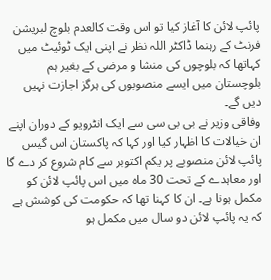پائپ لائن کا آغاز کیا تو اس وقت کالعدم بلوچ لبریشن فرنٹ کے رہنما ڈاکٹر اللہ نظر نے اپنی ایک ٹوئیٹ میں کہاتھا کہ بلوچوں کی منشا و مرضی کے بغیر ہم بلوچستان میں ایسے منصوبوں کی ہرگز اجازت نہیں دیں گے۔
وفاقی وزیر نے بی بی سی سے ایک انٹرویو کے دوران اپنے ان خیالات کا اظہار کیا اور کہا کہ پاکستان اس گیس پائپ لائن منصوبے پر یکم اکتوبر سے کام شروع کر دے گا اور معاہدے کے تحت 30 ماہ میں اس پائپ لائن کو مکمل ہونا ہے۔ ان کا کہنا تھا کہ حکومت کی کوشش ہے کہ یہ پائپ لائن دو سال میں مکمل ہو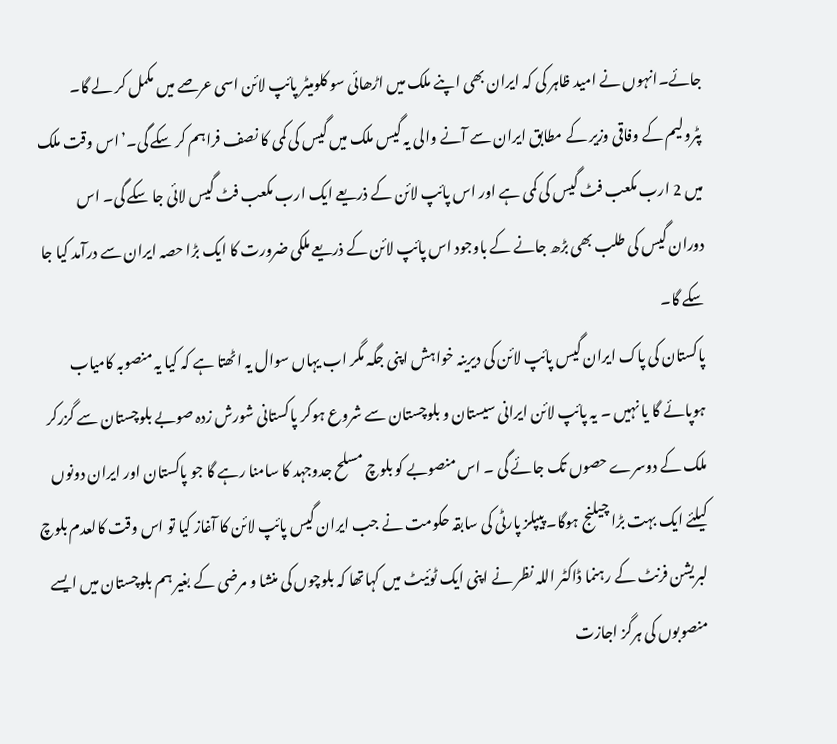جائے۔انہوں نے امید ظاہر کی کہ ایران بھی اپنے ملک میں اڑھائی سو کلومیٹر پائپ لائن اسی عرصے میں مکمل کر لے گا۔ پٹرولیم کے وفاقی وزیر کے مطابق ایران سے آنے والی یہ گیس ملک میں گیس کی کمی کا نصف فراہم کر سکے گی۔’اس وقت ملک میں 2 ارب مکعب فٹ گیس کی کمی ہے اور اس پائپ لائن کے ذریعے ایک ارب مکعب فٹ گیس لائی جا سکے گی۔ اس دوران گیس کی طلب بھی بڑھ جانے کے باوجود اس پائپ لائن کے ذریعے ملکی ضرورت کا ایک بڑا حصہ ایران سے درآمد کیا جا سکے گا۔
پاکستان کی پاک ایران گیس پائپ لائن کی دیرینہ خواہش اپنی جگہ مگر اب یہاں سوال یہ اٹھتا ہے کہ کیا یہ منصوبہ کامیاب ہوپائے گا یا نہیں ۔ یہ پائپ لائن ایرانی سیستان و بلوچستان سے شروع ہوکر پاکستانی شورش زدہ صوبے بلوچستان سے گزرکر ملک کے دوسرے حصوں تک جائے گی ۔ اس منصوبے کو بلوچ مسلح جدوجہد کا سامنا رہے گا جو پاکستان اور ایران دونوں کیلئے ایک بہت بڑا چیلنج ہوگا۔ پیپلز پارٹی کی سابقہ حکومت نے جب ایران گیس پائپ لائن کا آغاز کیا تو اس وقت کالعدم بلوچ لبریشن فرنٹ کے رہنما ڈاکٹر اللہ نظر نے اپنی ایک ٹوئیٹ میں کہاتھا کہ بلوچوں کی منشا و مرضی کے بغیر ہم بلوچستان میں ایسے منصوبوں کی ہرگز اجازت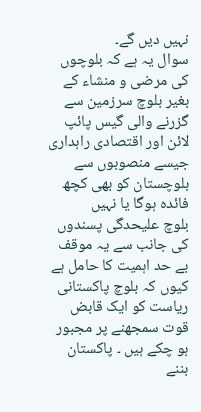نہیں دیں گے۔
سوال یہ ہے کہ بلوچوں کی مرضی و منشاء کے بغیر بلوچ سرزمین سے گزرنے والی گیس پائپ لائن اور اقتصادی راہداری جیسے منصوبوں سے بلوچستان کو بھی کچھ فائدہ ہوگا یا نہیں
بلوچ علیحدگی پسندوں کی جانب سے یہ موقف بے حد اہمیت کا حامل ہے کیوں کہ بلوچ پاکستانی ریاست کو ایک قابض قوت سمجھنے پر مجبور ہو چکے ہیں ۔ پاکستان بننے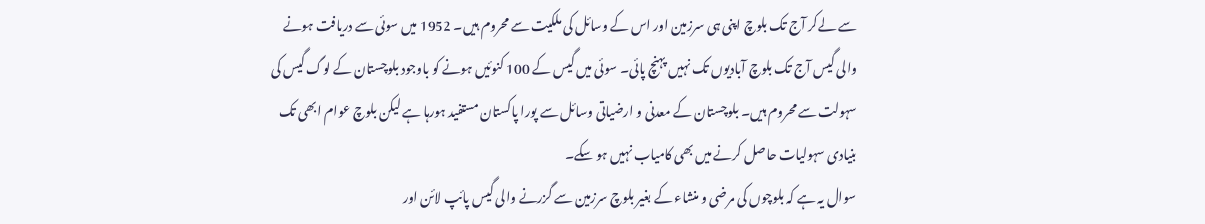سے لےکر آج تک بلوچ اپنی ہی سرزمین اور اس کے وسائل کی ملکیت سے محروم ہیں۔ 1952 میں سوئی سے دریافت ہونے والی گیس آج تک بلوچ آبادیوں تک نہیں پہنچ پائی۔ سوئی میں گیس کے 100 کنوئیں ہونے کو باوجود بلوچستان کے لوگ گیس کی سہولت سے محروم ہیں۔ بلوچستان کے معدنی و ارضیاتی وسائل سے پورا پاکستان مستفید ہورہا ہے لیکن بلوچ عوام ابھی تک بنیادی سہولیات حاصل کرنے میں بھی کامیاب نہیں ہو سکے۔
سوال یہ ہے کہ بلوچوں کی مرضی و منشاء کے بغیر بلوچ سرزمین سے گزرنے والی گیس پائپ لائن اور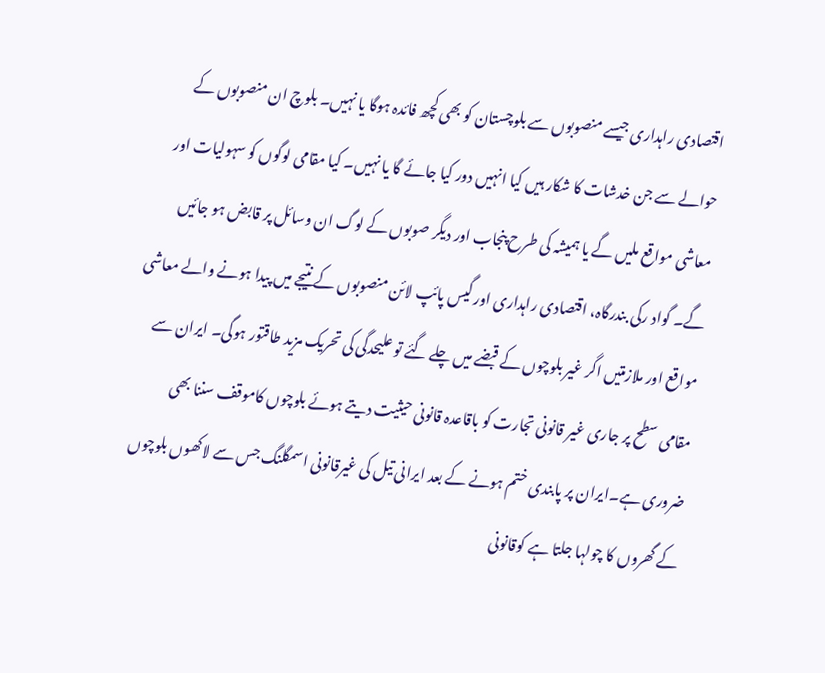اقتصادی راہداری جیسے منصوبوں سے بلوچستان کو بھی کچھ فائدہ ہوگا یا نہیں۔ بلوچ ان منصوبوں کے حوالے سے جن خدشات کا شکار ہیں کیا انہیں دور کیا جائے گا یا نہیں۔ کیا مقامی لوگوں کو سہولیات اور معاشی مواقع ملیں گے یا ہمیشہ کی طرح پنجاب اور دیگر صوبوں کے لوگ ان وسائل پر قابض ہو جائیں گے۔ گواد رکی بندرگاہ، اقتصادی راہداری اور گیس پائپ لائن منصوبوں کے نتیجے میں پیدا ہونے والے معاشی مواقع اور ملازمتیں اگر غیر بلوچوں کے قبضے میں چلے گئے تو علیحدگی کی تحریک مزید طاقتور ہوگی۔ ایران سے مقامی سطح پر جاری غیر قانونی تجارت کو باقاعدہ قانونی حیثیت دیتے ہوئے بلوچوں کاموقف سننا بھی ضروری ہے۔ایران پر پابندی ختم ہونے کے بعد ایرانی تیل کی غیرقانونی اسمگلنگ جس سے لاکھوں بلوچوں کے گھروں کا چولہا جلتا ہے کوقانونی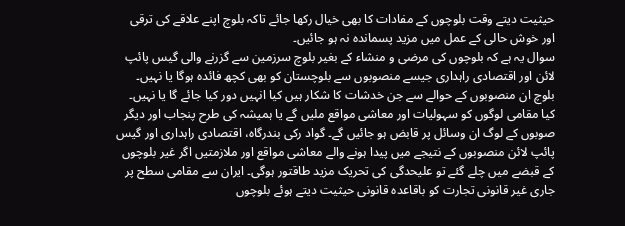حیثیت دیتے وقت بلوچوں کے مفادات کا بھی خیال رکھا جائے تاکہ بلوچ اپنے علاقے کی ترقی اور خوش حالی کے عمل میں مزید پسماندہ نہ ہو جائیں۔
سوال یہ ہے کہ بلوچوں کی مرضی و منشاء کے بغیر بلوچ سرزمین سے گزرنے والی گیس پائپ لائن اور اقتصادی راہداری جیسے منصوبوں سے بلوچستان کو بھی کچھ فائدہ ہوگا یا نہیں۔ بلوچ ان منصوبوں کے حوالے سے جن خدشات کا شکار ہیں کیا انہیں دور کیا جائے گا یا نہیں۔ کیا مقامی لوگوں کو سہولیات اور معاشی مواقع ملیں گے یا ہمیشہ کی طرح پنجاب اور دیگر صوبوں کے لوگ ان وسائل پر قابض ہو جائیں گے۔ گواد رکی بندرگاہ، اقتصادی راہداری اور گیس پائپ لائن منصوبوں کے نتیجے میں پیدا ہونے والے معاشی مواقع اور ملازمتیں اگر غیر بلوچوں کے قبضے میں چلے گئے تو علیحدگی کی تحریک مزید طاقتور ہوگی۔ ایران سے مقامی سطح پر جاری غیر قانونی تجارت کو باقاعدہ قانونی حیثیت دیتے ہوئے بلوچوں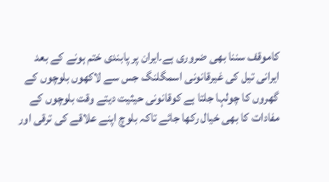کاموقف سننا بھی ضروری ہے۔ایران پر پابندی ختم ہونے کے بعد ایرانی تیل کی غیرقانونی اسمگلنگ جس سے لاکھوں بلوچوں کے گھروں کا چولہا جلتا ہے کوقانونی حیثیت دیتے وقت بلوچوں کے مفادات کا بھی خیال رکھا جائے تاکہ بلوچ اپنے علاقے کی ترقی اور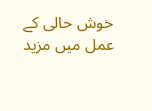خوش حالی کے عمل میں مزید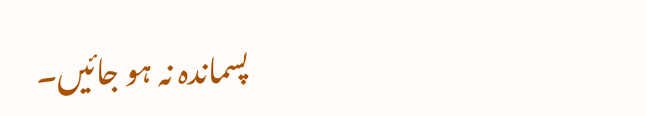پسماندہ نہ ہو جائیں۔